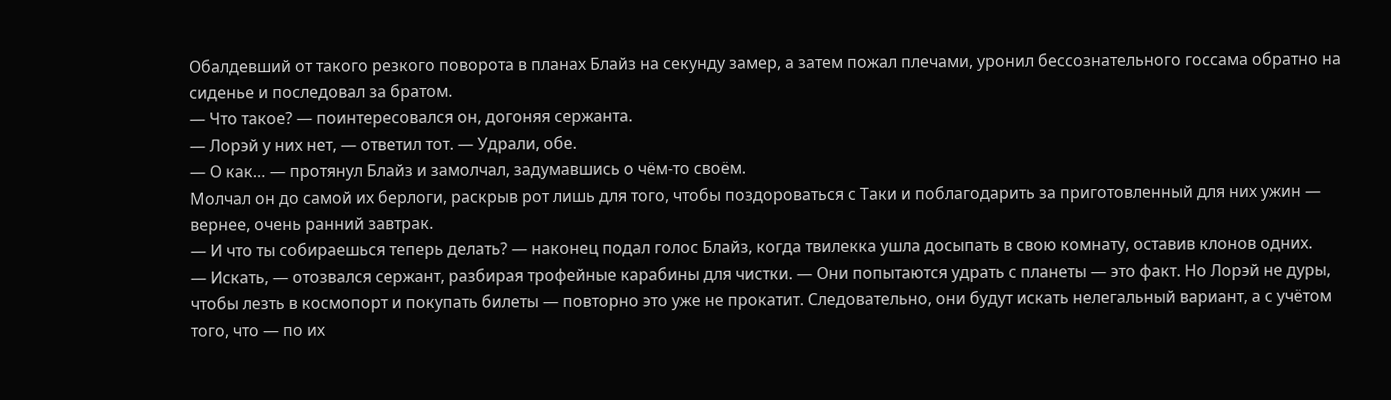Обалдевший от такого резкого поворота в планах Блайз на секунду замер, а затем пожал плечами, уронил бессознательного госсама обратно на сиденье и последовал за братом.
— Что такое? — поинтересовался он, догоняя сержанта.
— Лорэй у них нет, — ответил тот. — Удрали, обе.
— О как… — протянул Блайз и замолчал, задумавшись о чём-то своём.
Молчал он до самой их берлоги, раскрыв рот лишь для того, чтобы поздороваться с Таки и поблагодарить за приготовленный для них ужин — вернее, очень ранний завтрак.
— И что ты собираешься теперь делать? — наконец подал голос Блайз, когда твилекка ушла досыпать в свою комнату, оставив клонов одних.
— Искать, — отозвался сержант, разбирая трофейные карабины для чистки. — Они попытаются удрать с планеты — это факт. Но Лорэй не дуры, чтобы лезть в космопорт и покупать билеты — повторно это уже не прокатит. Следовательно, они будут искать нелегальный вариант, а с учётом того, что — по их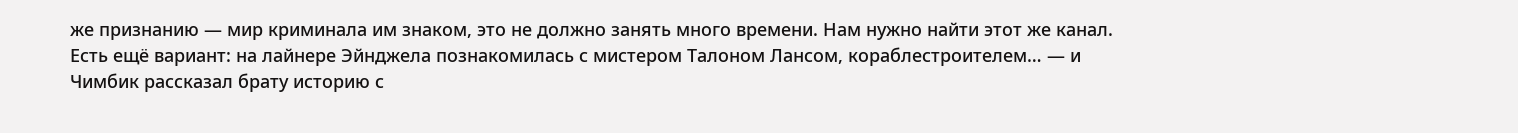же признанию — мир криминала им знаком, это не должно занять много времени. Нам нужно найти этот же канал. Есть ещё вариант: на лайнере Эйнджела познакомилась с мистером Талоном Лансом, кораблестроителем… — и Чимбик рассказал брату историю с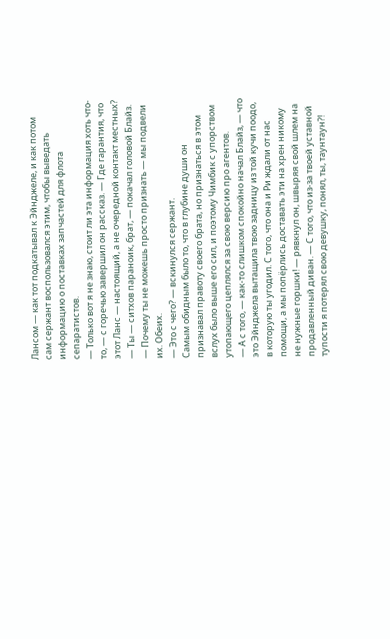Лансом — как тот подкатывал к Эйнджеле, и как потом сам сержант воспользовался этим, чтобы выведать информацию о поставках запчастей для флота сепаратистов.
— Только вот я не знаю, стоит ли эта информация хоть что-то, — с горечью завершил он рассказ. — Где гарантия, что этот Ланс — настоящий, а не очередной контакт местных?
— Ты — ситхов параноик, брат, — покачал головой Блайз. — Почему ты не можешь просто признать — мы подвели их. Обеих.
— Это с чего? — вскинулся сержант.
Самым обидным было то, что в глубине души он признавал правоту своего брата, но признаться в этом вслух было выше его сил, и поэтому Чимбик с упорством утопающего цеплялся за свою версию про агентов.
— А с того, — как-то слишком спокойно начал Блайз, — что это Эйнджела вытащила твою задницу из той кучи поодо, в которую ты угодил. С того, что она и Ри ждали от нас помощи, а мы попёрлись доставать эти на хрен никому не нужные горшки! — рявкнул он, швыряя свой шлем на продавленный диван. — С того, что из-за твоей уставной тупости я потерял свою девушку, понял, ты, таунтаун?!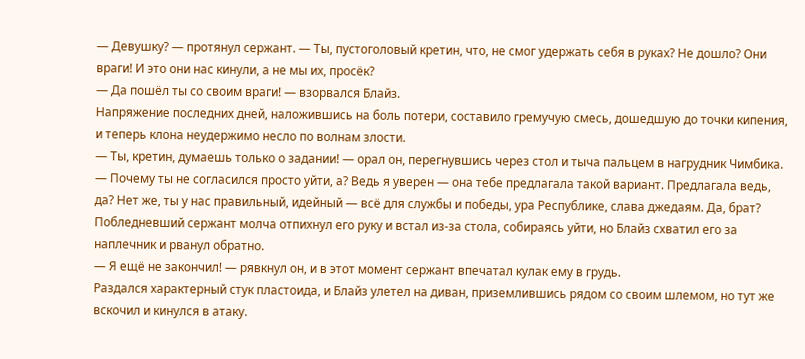— Девушку? — протянул сержант. — Ты, пустоголовый кретин, что, не смог удержать себя в руках? Не дошло? Они враги! И это они нас кинули, а не мы их, просёк?
— Да пошёл ты со своим враги! — взорвался Блайз.
Напряжение последних дней, наложившись на боль потери, составило гремучую смесь, дошедшую до точки кипения, и теперь клона неудержимо несло по волнам злости.
— Ты, кретин, думаешь только о задании! — орал он, перегнувшись через стол и тыча пальцем в нагрудник Чимбика. — Почему ты не согласился просто уйти, а? Ведь я уверен — она тебе предлагала такой вариант. Предлагала ведь, да? Нет же, ты у нас правильный, идейный — всё для службы и победы, ура Республике, слава джедаям. Да, брат?
Побледневший сержант молча отпихнул его руку и встал из-за стола, собираясь уйти, но Блайз схватил его за наплечник и рванул обратно.
— Я ещё не закончил! — рявкнул он, и в этот момент сержант впечатал кулак ему в грудь.
Раздался характерный стук пластоида, и Блайз улетел на диван, приземлившись рядом со своим шлемом, но тут же вскочил и кинулся в атаку.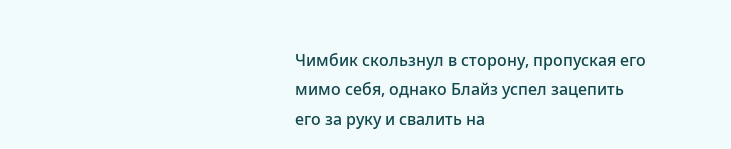Чимбик скользнул в сторону, пропуская его мимо себя, однако Блайз успел зацепить его за руку и свалить на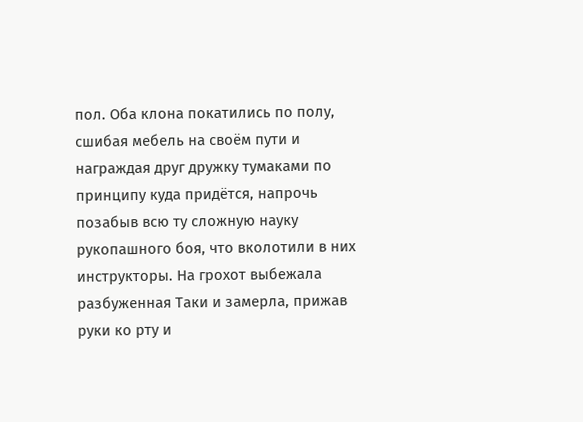пол. Оба клона покатились по полу, сшибая мебель на своём пути и награждая друг дружку тумаками по принципу куда придётся, напрочь позабыв всю ту сложную науку рукопашного боя, что вколотили в них инструкторы. На грохот выбежала разбуженная Таки и замерла, прижав руки ко рту и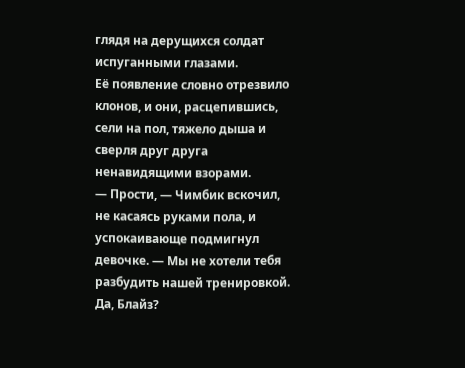глядя на дерущихся солдат испуганными глазами.
Её появление словно отрезвило клонов, и они, расцепившись, сели на пол, тяжело дыша и сверля друг друга ненавидящими взорами.
— Прости, — Чимбик вскочил, не касаясь руками пола, и успокаивающе подмигнул девочке. — Мы не хотели тебя разбудить нашей тренировкой. Да, Блайз?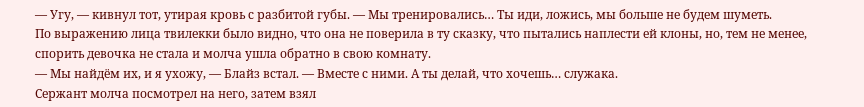— Угу, — кивнул тот, утирая кровь с разбитой губы. — Мы тренировались… Ты иди, ложись, мы больше не будем шуметь.
По выражению лица твилекки было видно, что она не поверила в ту сказку, что пытались наплести ей клоны, но, тем не менее, спорить девочка не стала и молча ушла обратно в свою комнату.
— Мы найдём их, и я ухожу, — Блайз встал. — Вместе с ними. А ты делай, что хочешь… служака.
Сержант молча посмотрел на него, затем взял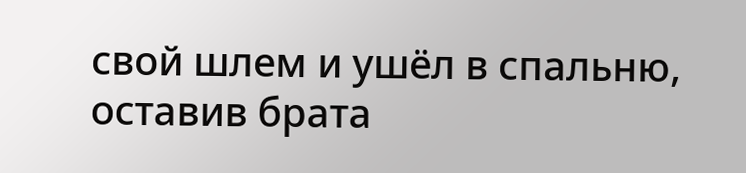свой шлем и ушёл в спальню, оставив брата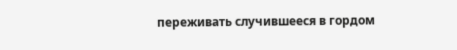переживать случившееся в гордом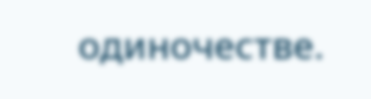одиночестве.